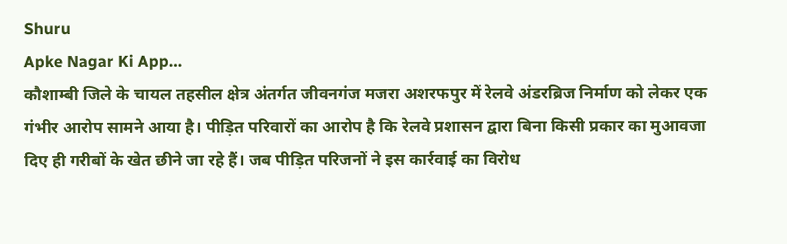Shuru
Apke Nagar Ki App…
कौशाम्बी जिले के चायल तहसील क्षेत्र अंतर्गत जीवनगंज मजरा अशरफपुर में रेलवे अंडरब्रिज निर्माण को लेकर एक गंभीर आरोप सामने आया है। पीड़ित परिवारों का आरोप है कि रेलवे प्रशासन द्वारा बिना किसी प्रकार का मुआवजा दिए ही गरीबों के खेत छीने जा रहे हैं। जब पीड़ित परिजनों ने इस कार्रवाई का विरोध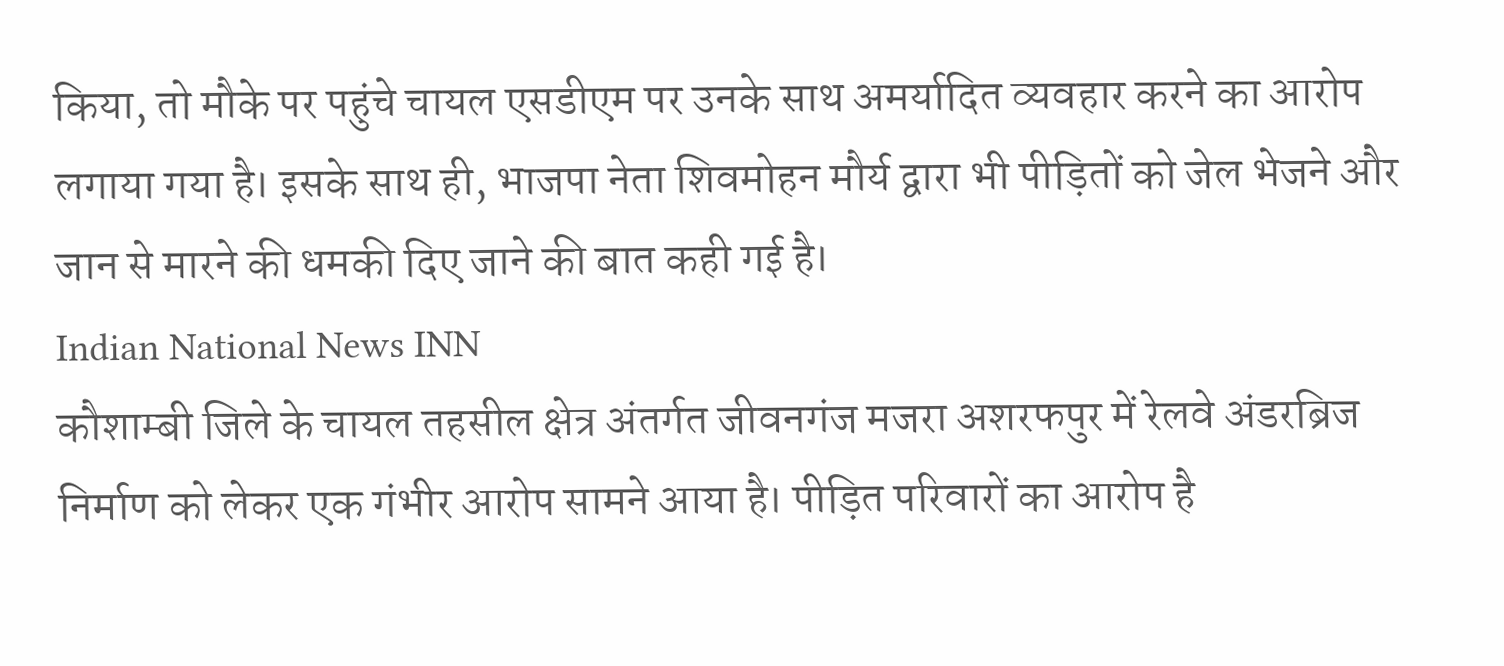किया, तो मौके पर पहुंचे चायल एसडीएम पर उनके साथ अमर्यादित व्यवहार करने का आरोप लगाया गया है। इसके साथ ही, भाजपा नेता शिवमोहन मौर्य द्वारा भी पीड़ितों को जेल भेजने और जान से मारने की धमकी दिए जाने की बात कही गई है।
Indian National News INN
कौशाम्बी जिले के चायल तहसील क्षेत्र अंतर्गत जीवनगंज मजरा अशरफपुर में रेलवे अंडरब्रिज निर्माण को लेकर एक गंभीर आरोप सामने आया है। पीड़ित परिवारों का आरोप है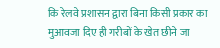कि रेलवे प्रशासन द्वारा बिना किसी प्रकार का मुआवजा दिए ही गरीबों के खेत छीने जा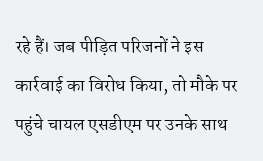रहे हैं। जब पीड़ित परिजनों ने इस कार्रवाई का विरोध किया, तो मौके पर पहुंचे चायल एसडीएम पर उनके साथ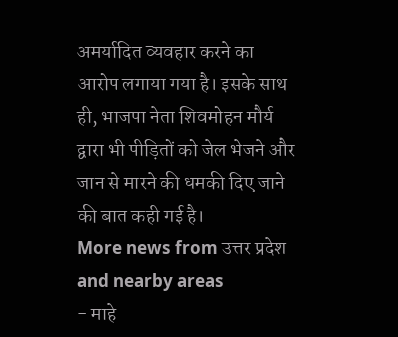अमर्यादित व्यवहार करने का आरोप लगाया गया है। इसके साथ ही, भाजपा नेता शिवमोहन मौर्य द्वारा भी पीड़ितों को जेल भेजने और जान से मारने की धमकी दिए जाने की बात कही गई है।
More news from उत्तर प्रदेश and nearby areas
- माहे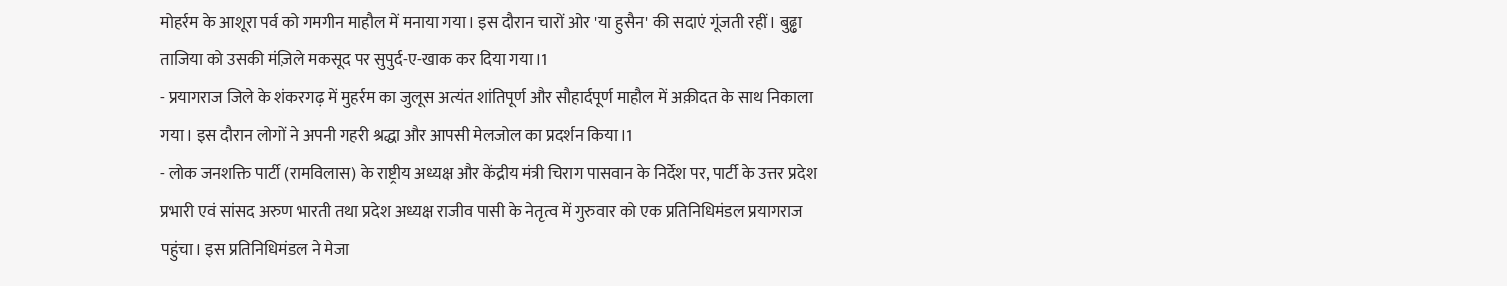मोहर्रम के आशूरा पर्व को गमगीन माहौल में मनाया गया। इस दौरान चारों ओर 'या हुसैन' की सदाएं गूंजती रहीं। बुढ्ढा ताजिया को उसकी मंज़िले मकसूद पर सुपुर्द-ए-खाक कर दिया गया।1
- प्रयागराज जिले के शंकरगढ़ में मुहर्रम का जुलूस अत्यंत शांतिपूर्ण और सौहार्दपूर्ण माहौल में अक़ीदत के साथ निकाला गया। इस दौरान लोगों ने अपनी गहरी श्रद्धा और आपसी मेलजोल का प्रदर्शन किया।1
- लोक जनशक्ति पार्टी (रामविलास) के राष्ट्रीय अध्यक्ष और केंद्रीय मंत्री चिराग पासवान के निर्देश पर, पार्टी के उत्तर प्रदेश प्रभारी एवं सांसद अरुण भारती तथा प्रदेश अध्यक्ष राजीव पासी के नेतृत्व में गुरुवार को एक प्रतिनिधिमंडल प्रयागराज पहुंचा। इस प्रतिनिधिमंडल ने मेजा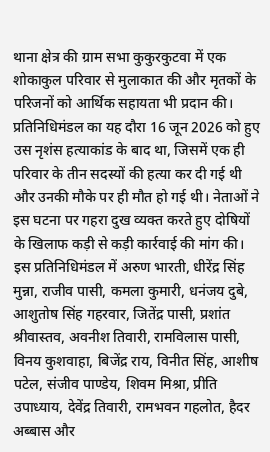थाना क्षेत्र की ग्राम सभा कुकुरकुटवा में एक शोकाकुल परिवार से मुलाकात की और मृतकों के परिजनों को आर्थिक सहायता भी प्रदान की। प्रतिनिधिमंडल का यह दौरा 16 जून 2026 को हुए उस नृशंस हत्याकांड के बाद था, जिसमें एक ही परिवार के तीन सदस्यों की हत्या कर दी गई थी और उनकी मौके पर ही मौत हो गई थी। नेताओं ने इस घटना पर गहरा दुख व्यक्त करते हुए दोषियों के खिलाफ कड़ी से कड़ी कार्रवाई की मांग की। इस प्रतिनिधिमंडल में अरुण भारती, धीरेंद्र सिंह मुन्ना, राजीव पासी, कमला कुमारी, धनंजय दुबे, आशुतोष सिंह गहरवार, जितेंद्र पासी, प्रशांत श्रीवास्तव, अवनीश तिवारी, रामविलास पासी, विनय कुशवाहा, बिजेंद्र राय, विनीत सिंह, आशीष पटेल, संजीव पाण्डेय, शिवम मिश्रा, प्रीति उपाध्याय, देवेंद्र तिवारी, रामभवन गहलोत, हैदर अब्बास और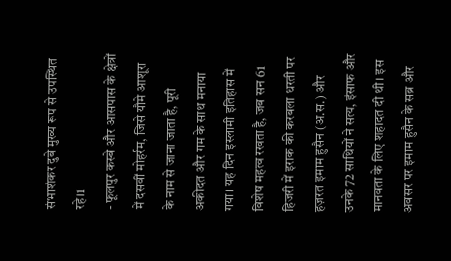संभाशंकर दुबे मुख्य रूप से उपस्थित रहे।1
- फूलपुर कस्बे और आसपास के क्षेत्रों में दसवीं मोहर्रम, जिसे यौमे आशूरा के नाम से जाना जाता है, पूरी अकीदत और गम के साथ मनाया गया। यह दिन इस्लामी इतिहास में विशेष महत्व रखता है, जब सन 61 हिजरी में इराक की करबला धरती पर हज़रत इमाम हुसैन (अ.स.) और उनके 72 साथियों ने सत्य, इंसाफ और मानवता के लिए शहादत दी थी। इस अवसर पर इमाम हुसैन के सब्र और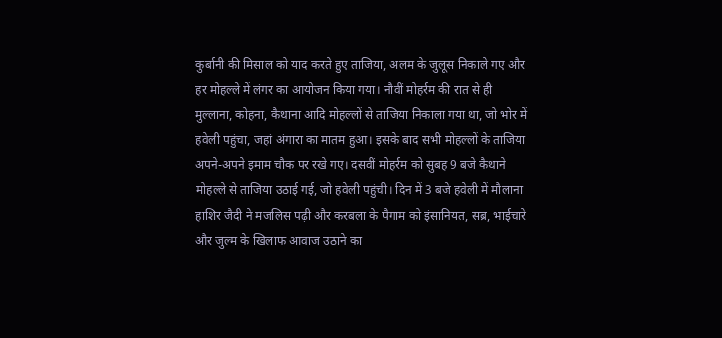कुर्बानी की मिसाल को याद करते हुए ताजिया, अलम के जुलूस निकाले गए और हर मोहल्ले में लंगर का आयोजन किया गया। नौवीं मोहर्रम की रात से ही मुल्लाना, कोहना, कैथाना आदि मोहल्लों से ताजिया निकाला गया था, जो भोर में हवेली पहुंचा, जहां अंगारा का मातम हुआ। इसके बाद सभी मोहल्लों के ताजिया अपने-अपने इमाम चौक पर रखे गए। दसवीं मोहर्रम को सुबह 9 बजे कैथाने मोहल्ले से ताजिया उठाई गई, जो हवेली पहुंची। दिन में 3 बजे हवेली में मौलाना हाशिर जैदी ने मजलिस पढ़ी और करबला के पैगाम को इंसानियत, सब्र, भाईचारे और जुल्म के खिलाफ आवाज उठाने का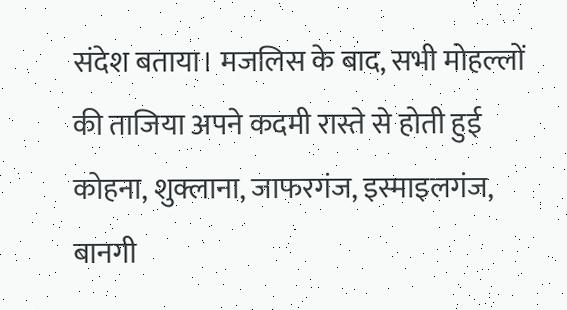संदेश बताया। मजलिस के बाद, सभी मोहल्लों की ताजिया अपने कदमी रास्ते से होती हुई कोहना, शुक्लाना, जाफरगंज, इस्माइलगंज, बानगी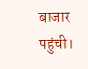बाजार पहुंची।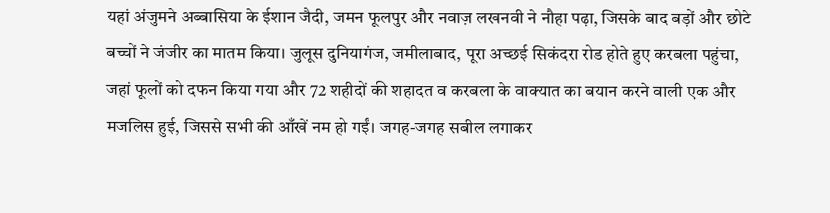यहां अंजुमने अब्बासिया के ईशान जैदी, जमन फूलपुर और नवाज़ लखनवी ने नौहा पढ़ा, जिसके बाद बड़ों और छोटे बच्चों ने जंजीर का मातम किया। जुलूस दुनियागंज, जमीलाबाद, पूरा अच्छई सिकंदरा रोड होते हुए करबला पहुंचा, जहां फूलों को दफन किया गया और 72 शहीदों की शहादत व करबला के वाक्यात का बयान करने वाली एक और मजलिस हुई, जिससे सभी की आँखें नम हो गईं। जगह-जगह सबील लगाकर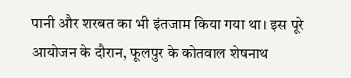पानी और शरबत का भी इंतजाम किया गया था। इस पूरे आयोजन के दौरान, फूलपुर के कोतवाल शेषनाथ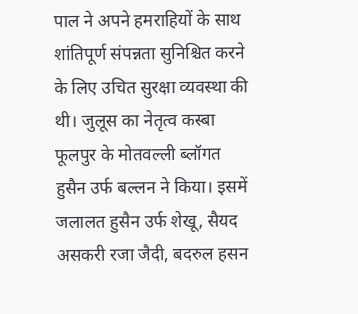पाल ने अपने हमराहियों के साथ शांतिपूर्ण संपन्नता सुनिश्चित करने के लिए उचित सुरक्षा व्यवस्था की थी। जुलूस का नेतृत्व कस्बा फूलपुर के मोतवल्ली ब्लॉगत हुसैन उर्फ बल्लन ने किया। इसमें जलालत हुसैन उर्फ शेखू, सैयद असकरी रजा जैदी, बदरुल हसन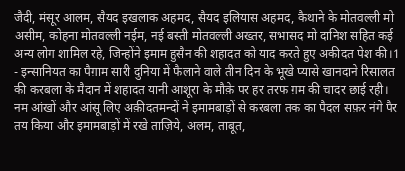जैदी, मंसूर आलम, सैयद इखलाक अहमद, सैयद इलियास अहमद, कैथाने के मोतवल्ली मो असीम, कोहना मोतवल्ली नईम, नई बस्ती मोतवल्ली अख्तर, सभासद मो दानिश सहित कई अन्य लोग शामिल रहे, जिन्होंने इमाम हुसैन की शहादत को याद करते हुए अकीदत पेश की।1
- इन्सानियत का पैग़ाम सारी दुनिया में फैलाने वाले तीन दिन के भूखे प्यासे खानदाने रिसालत की करबला के मैदान में शहादत यानी आशूरा के मौक़े पर हर तरफ ग़म की चादर छाई रही। नम आंखों और आंसू लिए अक़ीदतमन्दों ने इमामबाड़ों से करबला तक का पैदल सफ़र नंगे पैर तय किया और इमामबाड़ों में रखे ताज़िये, अलम, ताबूत,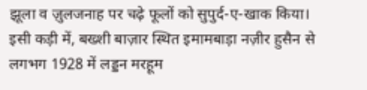झूला व ज़ुलजनाह पर चढ़े फूलों को सुपुर्द-ए-खाक किया। इसी कड़ी में, बख्शी बाज़ार स्थित इमामबाड़ा नज़ीर हुसैन से लगभग 1928 में लड्डन मरहूम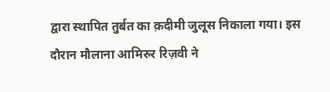द्वारा स्थापित तुर्बत का क़दीमी जुलूस निकाला गया। इस दौरान मौलाना आमिरुर रिज़वी ने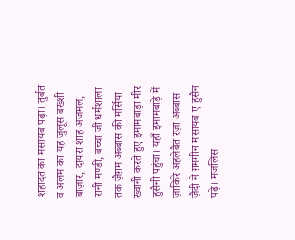शहादत का मसायब पढ़ा। तुर्बत व अलम का यह जुलूस बख्शी बाज़ार, दायरा शाह अजमल, रानी मण्डी, बच्चा जी धर्मशाला तक ज़ैग़म अब्बास की मर्सिया ख्वानी करते हुए इमामबाड़ा मीर हुसैनी पहुंचा। यहाँ इमामबाड़े में ज़ाकिरे अहलेबैत रज़ा अब्बास ज़ैदी ने ग़मगीन मसायब ए हुसैन पढ़े। मजलिस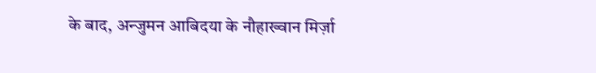के बाद, अन्जुमन आबिदया के नौहाख्वान मिर्ज़ा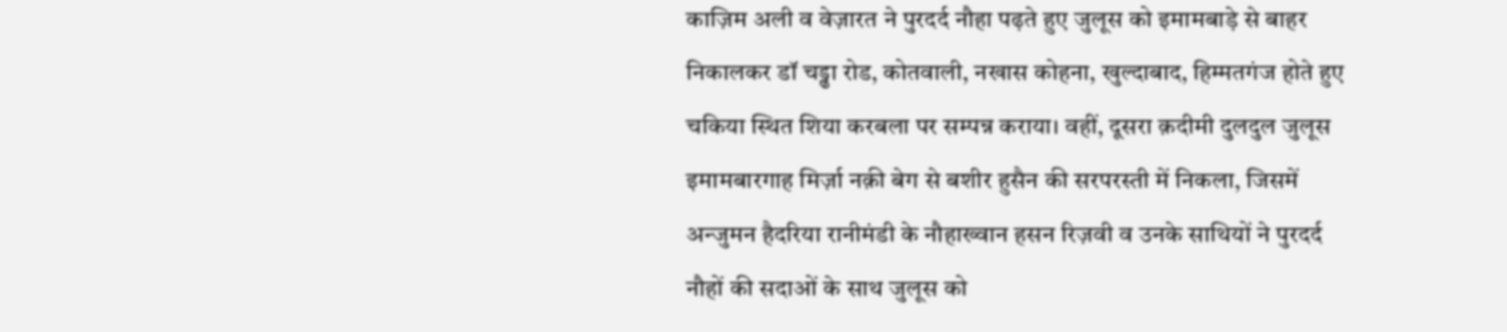काज़िम अली व वेज़ारत ने पुरदर्द नौहा पढ़ते हुए जुलूस को इमामबाड़े से बाहर निकालकर डॉ चड्ढा रोड, कोतवाली, नखास कोहना, खुल्दाबाद, हिम्मतगंज होते हुए चकिया स्थित शिया करबला पर सम्पन्न कराया। वहीं, दूसरा क़दीमी दुलदुल जुलूस इमामबारगाह मिर्ज़ा नक़ी बेग से बशीर हुसैन की सरपरस्ती में निकला, जिसमें अन्जुमन हैदरिया रानीमंडी के नौहाख्वान हसन रिज़वी व उनके साथियों ने पुरदर्द नौहों की सदाओं के साथ जुलूस को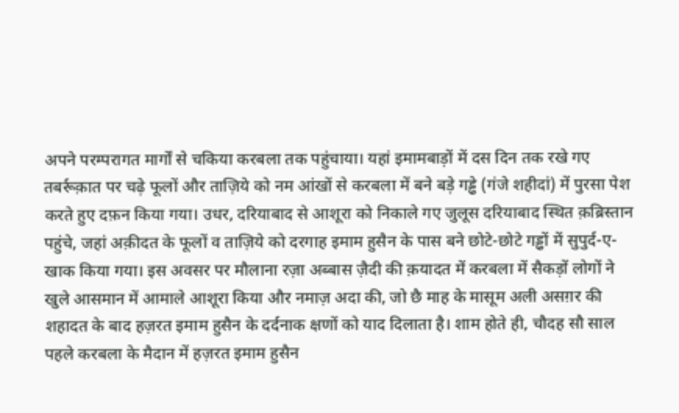अपने परम्परागत मार्गों से चकिया करबला तक पहुंचाया। यहां इमामबाड़ों में दस दिन तक रखे गए तबर्रूक़ात पर चढ़े फूलों और ताज़िये को नम आंखों से करबला में बने बड़े गड्ढे (गंजे शहीदां) में पुरसा पेश करते हुए दफ़न किया गया। उधर, दरियाबाद से आशूरा को निकाले गए जुलूस दरियाबाद स्थित क़ब्रिस्तान पहुंचे, जहां अक़ीदत के फूलों व ताज़िये को दरगाह इमाम हुसैन के पास बने छोटे-छोटे गड्ढों में सुपुर्द-ए-खाक किया गया। इस अवसर पर मौलाना रज़ा अब्बास ज़ैदी की क़यादत में करबला में सैकड़ों लोगों ने खुले आसमान में आमाले आशूरा किया और नमाज़ अदा की, जो छै माह के मासूम अली असग़र की शहादत के बाद हज़रत इमाम हुसैन के दर्दनाक क्षणों को याद दिलाता है। शाम होते ही, चौदह सौ साल पहले करबला के मैदान में हज़रत इमाम हुसैन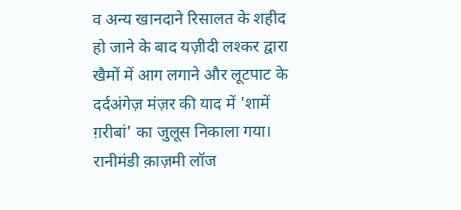व अन्य खानदाने रिसालत के शहीद हो जाने के बाद यज़ीदी लश्कर द्वारा खैमों में आग लगाने और लूटपाट के दर्दअंगेज़ मंज़र की याद में 'शामें ग़रीबां' का जुलूस निकाला गया। रानीमंडी क़ाज़मी लॉज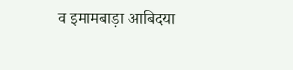व इमामबाड़ा आबिदया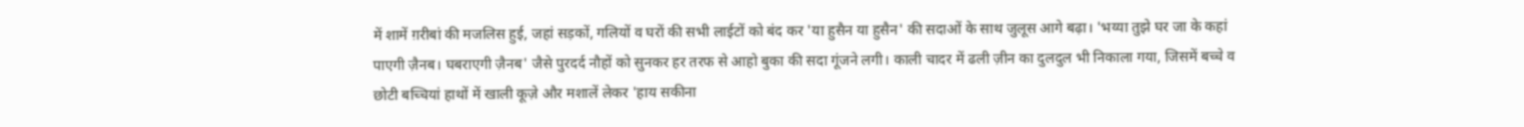में शामें ग़रीबां की मजलिस हुई, जहां सड़कों, गलियों व घरों की सभी लाईटों को बंद कर 'या हुसैन या हुसैन' की सदाओं के साथ जुलूस आगे बढ़ा। 'भय्या तुझे घर जा के कहां पाएगी ज़ैनब। घबराएगी ज़ैनब' जैसे पुरदर्द नौहों को सुनकर हर तरफ से आहो बुका की सदा गूंजने लगी। काली चादर में ढली ज़ीन का दुलदुल भी निकाला गया, जिसमें बच्चे व छोटी बच्चियां हाथों में खाली कूज़े और मशालें लेकर 'हाय सकीना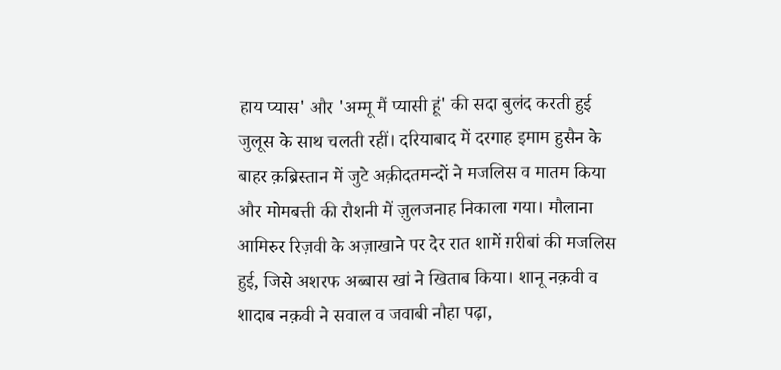हाय प्यास' और 'अम्मू मैं प्यासी हूं' की सदा बुलंद करती हुई जुलूस के साथ चलती रहीं। दरियाबाद में दरगाह इमाम हुसैन के बाहर क़ब्रिस्तान में जुटे अक़ीदतमन्दों ने मजलिस व मातम किया और मोमबत्ती की रौशनी में ज़ुलजनाह निकाला गया। मौलाना आमिरुर रिज़वी के अज़ाखाने पर देर रात शामें ग़रीबां की मजलिस हुई, जिसे अशरफ अब्बास खां ने खिताब किया। शानू नक़वी व शादाब नक़वी ने सवाल व जवाबी नौहा पढ़ा,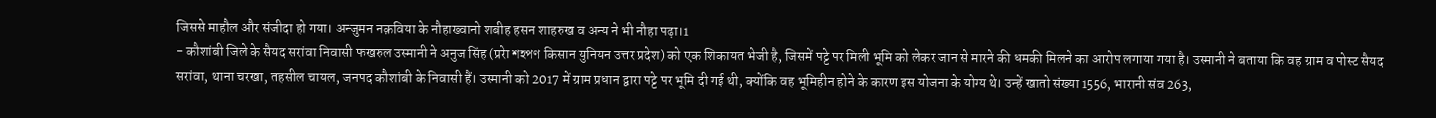जिससे माहौल और संजीदा हो गया। अन्जुमन नक़विया के नौहाख्वानो शबीह हसन शाहरुख व अन्य ने भी नौहा पढ़ा।1
- कौशांबी जिले के सैयद सरांवा निवासी फखरुल उस्मानी ने अनुज सिंह (प्ररेा শহপণ किसान युनियन उत्तर प्रदेश) को एक शिकायत भेजी है, जिसमें पट्टे पर मिली भूमि को लेकर जान से मारने की धमकी मिलने का आरोप लगाया गया है। उस्मानी ने बताया कि वह ग्राम व पोस्ट सैयद सरांवा, थाना चरखा, तहसील चायल, जनपद कौशांबी के निवासी हैं। उस्मानी को 2017 में ग्राम प्रधान द्वारा पट्टे पर भूमि दी गई थी, क्योंकि वह भूमिहीन होने के कारण इस योजना के योग्य थे। उन्हें खातो संख्या 1556, भारानी संव 263,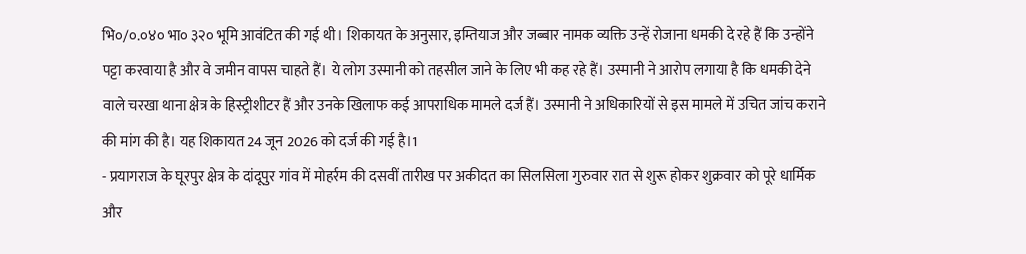भि०/०.०४० भा० ३२० भूमि आवंटित की गई थी। शिकायत के अनुसार, इम्तियाज और जब्बार नामक व्यक्ति उन्हें रोजाना धमकी दे रहे हैं कि उन्होंने पट्टा करवाया है और वे जमीन वापस चाहते हैं। ये लोग उस्मानी को तहसील जाने के लिए भी कह रहे हैं। उस्मानी ने आरोप लगाया है कि धमकी देने वाले चरखा थाना क्षेत्र के हिस्ट्रीशीटर हैं और उनके खिलाफ कई आपराधिक मामले दर्ज हैं। उस्मानी ने अधिकारियों से इस मामले में उचित जांच कराने की मांग की है। यह शिकायत 24 जून 2026 को दर्ज की गई है।1
- प्रयागराज के घूरपुर क्षेत्र के दांदूपुर गांव में मोहर्रम की दसवीं तारीख पर अकीदत का सिलसिला गुरुवार रात से शुरू होकर शुक्रवार को पूरे धार्मिक और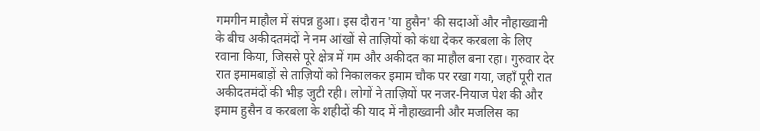गमगीन माहौल में संपन्न हुआ। इस दौरान 'या हुसैन' की सदाओं और नौहाख्वानी के बीच अकीदतमंदों ने नम आंखों से ताज़ियों को कंधा देकर करबला के लिए रवाना किया, जिससे पूरे क्षेत्र में गम और अकीदत का माहौल बना रहा। गुरुवार देर रात इमामबाड़ों से ताज़ियों को निकालकर इमाम चौक पर रखा गया, जहाँ पूरी रात अकीदतमंदों की भीड़ जुटी रही। लोगों ने ताज़ियों पर नजर-नियाज पेश की और इमाम हुसैन व करबला के शहीदों की याद में नौहाख्वानी और मजलिस का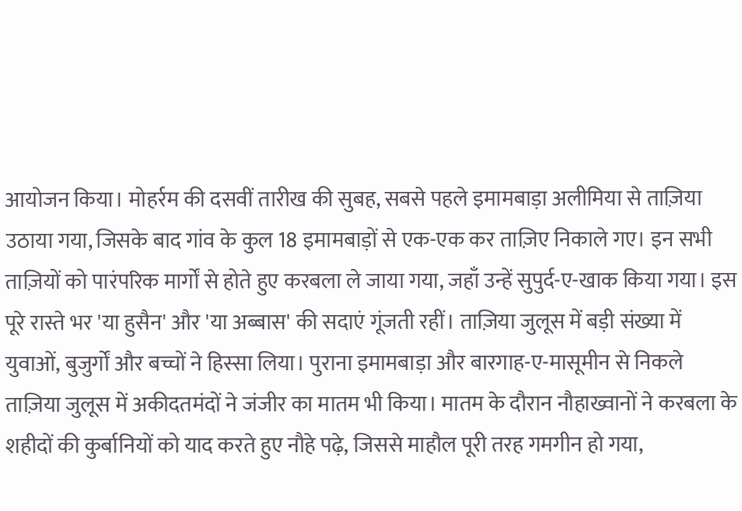आयोजन किया। मोहर्रम की दसवीं तारीख की सुबह, सबसे पहले इमामबाड़ा अलीमिया से ताज़िया उठाया गया, जिसके बाद गांव के कुल 18 इमामबाड़ों से एक-एक कर ताज़िए निकाले गए। इन सभी ताज़ियों को पारंपरिक मार्गों से होते हुए करबला ले जाया गया, जहाँ उन्हें सुपुर्द-ए-खाक किया गया। इस पूरे रास्ते भर 'या हुसैन' और 'या अब्बास' की सदाएं गूंजती रहीं। ताज़िया जुलूस में बड़ी संख्या में युवाओं, बुजुर्गों और बच्चों ने हिस्सा लिया। पुराना इमामबाड़ा और बारगाह-ए-मासूमीन से निकले ताज़िया जुलूस में अकीदतमंदों ने जंजीर का मातम भी किया। मातम के दौरान नौहाख्वानों ने करबला के शहीदों की कुर्बानियों को याद करते हुए नौहे पढ़े, जिससे माहौल पूरी तरह गमगीन हो गया,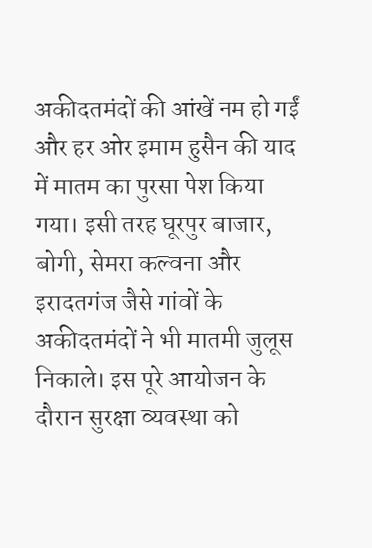अकीदतमंदों की आंखें नम हो गईं और हर ओर इमाम हुसैन की याद में मातम का पुरसा पेश किया गया। इसी तरह घूरपुर बाजार, बोगी, सेमरा कल्वना और इरादतगंज जैसे गांवों के अकीदतमंदों ने भी मातमी जुलूस निकाले। इस पूरे आयोजन के दौरान सुरक्षा व्यवस्था को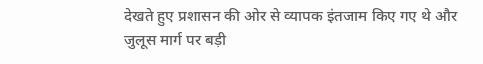देखते हुए प्रशासन की ओर से व्यापक इंतजाम किए गए थे और जुलूस मार्ग पर बड़ी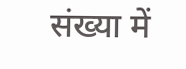संख्या में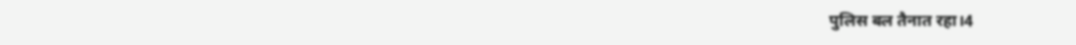पुलिस बल तैनात रहा।4